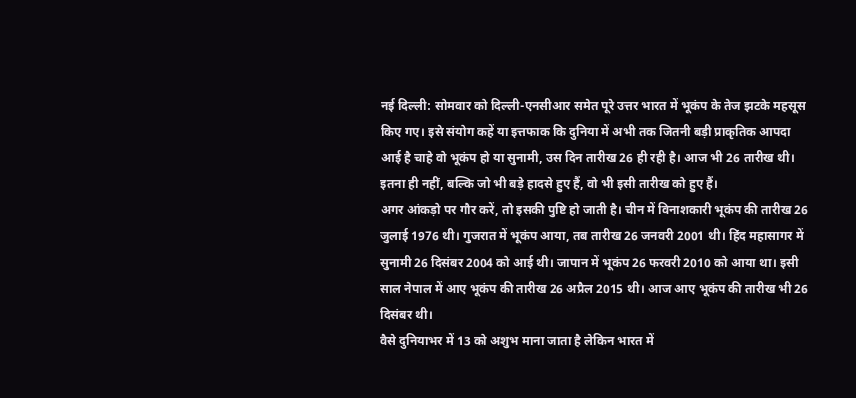नई दिल्ली: सोमवार को दिल्ली-एनसीआर समेत पूरे उत्तर भारत में भूकंप के तेज झटके महसूस किए गए। इसे संयोग कहें या इत्तफाक कि दुनिया में अभी तक जितनी बड़ी प्राकृतिक आपदा आई है चाहे वो भूकंप हो या सुनामी, उस दिन तारीख 26 ही रही है। आज भी 26 तारीख थी। इतना ही नहीं, बल्कि जो भी बड़े हादसे हुए हैं, वो भी इसी तारीख को हुए हैं।
अगर आंकड़ो पर गौर करें, तो इसकी पुष्टि हो जाती है। चीन में विनाशकारी भूकंप की तारीख 26 जुलाई 1976 थी। गुजरात में भूकंप आया, तब तारीख 26 जनवरी 2001 थी। हिंद महासागर में सुनामी 26 दिसंबर 2004 को आई थी। जापान में भूकंप 26 फरवरी 2010 को आया था। इसी साल नेपाल में आए भूकंप की तारीख 26 अप्रैल 2015 थी। आज आए भूकंप की तारीख भी 26 दिसंबर थी।
वैसे दुनियाभर में 13 को अशुभ माना जाता है लेकिन भारत में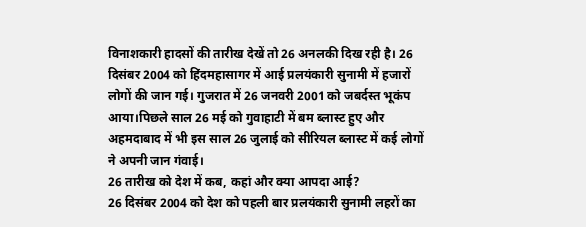विनाशकारी हादसों की तारीख देखें तो 26 अनलकी दिख रही है। 26 दिसंबर 2004 को हिंदमहासागर में आई प्रलयंकारी सुनामी में हजारों लोगों की जान गई। गुजरात में 26 जनवरी 2001 को जबर्दस्त भूकंप आया।पिछले साल 26 मई को गुवाहाटी में बम ब्लास्ट हुए और अहमदाबाद में भी इस साल 26 जुलाई को सीरियल ब्लास्ट में कई लोगों ने अपनी जान गंवाई।
26 तारीख को देश में कब, कहां और क्या आपदा आई?
26 दिसंबर 2004 को देश को पहली बार प्रलयंकारी सुनामी लहरों का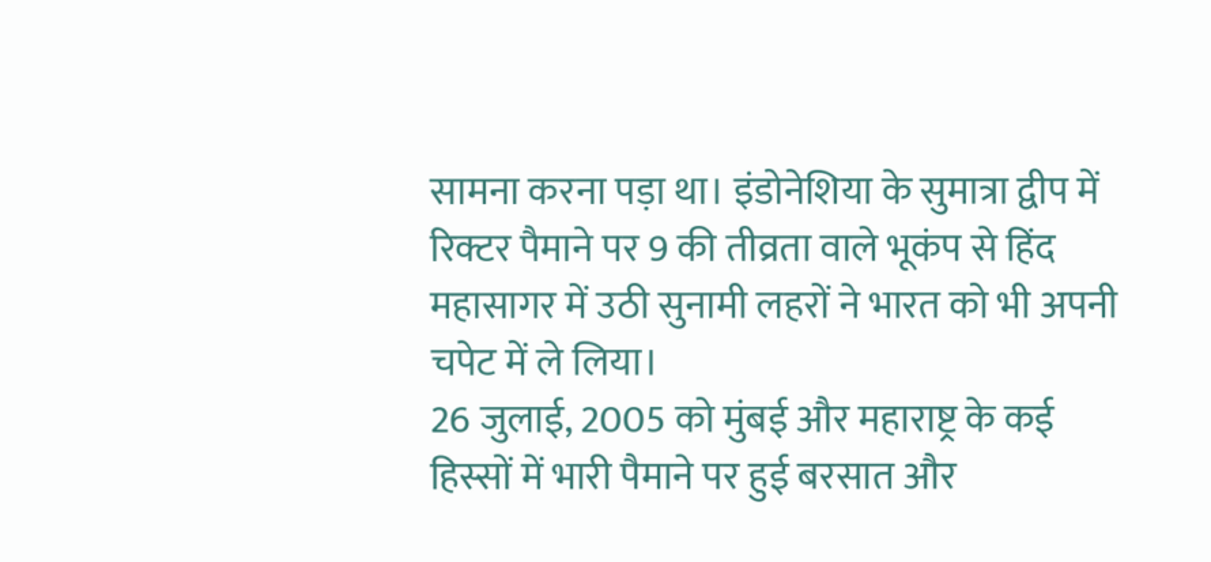सामना करना पड़ा था। इंडोनेशिया के सुमात्रा द्वीप में रिक्टर पैमाने पर 9 की तीव्रता वाले भूकंप से हिंद महासागर में उठी सुनामी लहरों ने भारत को भी अपनी चपेट में ले लिया।
26 जुलाई, 2005 को मुंबई और महाराष्ट्र के कई हिस्सों में भारी पैमाने पर हुई बरसात और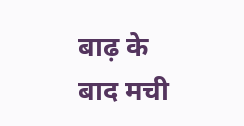बाढ़ के बाद मची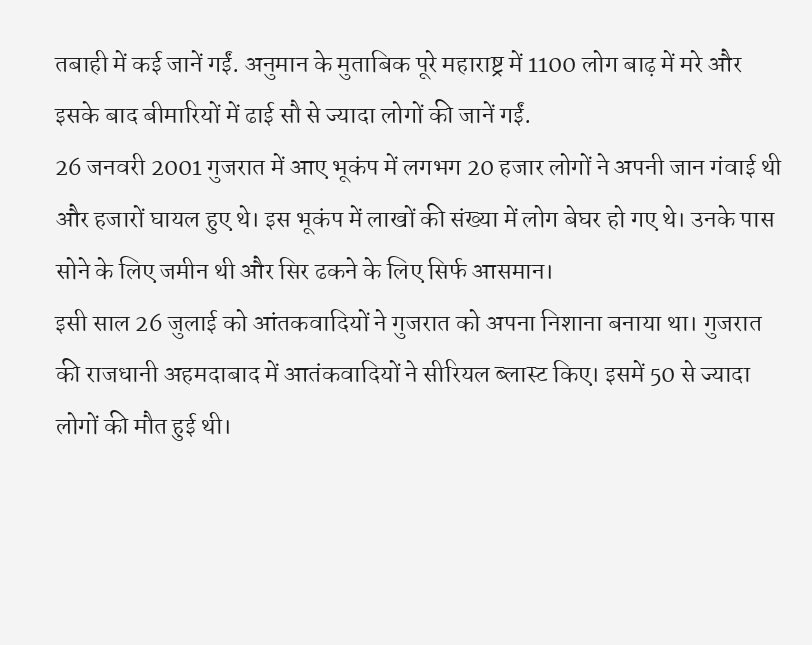तबाही में कई जानें गईं. अनुमान के मुताबिक पूरे महाराष्ट्र में 1100 लोग बाढ़ में मरे और इसके बाद बीमारियों में ढाई सौ से ज्यादा लोगों की जानें गईं.
26 जनवरी 2001 गुजरात में आए भूकंप में लगभग 20 हजार लोगों ने अपनी जान गंवाई थी और हजारों घायल हुए थे। इस भूकंप में लाखों की संख्या में लोग बेघर हो गए थे। उनके पास सोने के लिए जमीन थी और सिर ढकने के लिए सिर्फ आसमान।
इसी साल 26 जुलाई को आंतकवादियों ने गुजरात को अपना निशाना बनाया था। गुजरात की राजधानी अहमदाबाद में आतंकवादियों ने सीरियल ब्लास्ट किए। इसमें 50 से ज्यादा लोगों की मौत हुई थी।